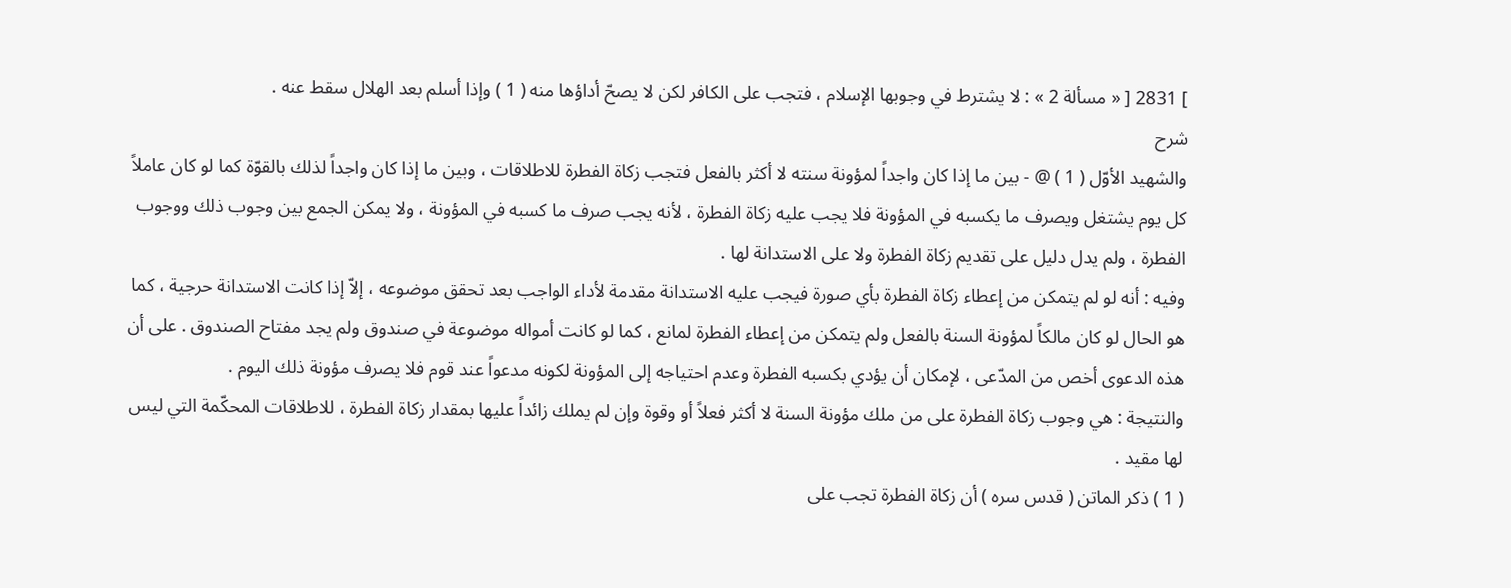] 2831 [ « مسألة 2 » : لا يشترط في وجوبها الإسلام ، فتجب على الكافر لكن لا يصحّ أداؤها منه ( 1 ) وإذا أسلم بعد الهلال سقط عنه .
شرح
والشهيد الأوّل ( 1 ) @ - بين ما إذا كان واجداً لمؤونة سنته لا أكثر بالفعل فتجب زكاة الفطرة للاطلاقات ، وبين ما إذا كان واجداً لذلك بالقوّة كما لو كان عاملاً كل يوم يشتغل ويصرف ما يكسبه في المؤونة فلا يجب عليه زكاة الفطرة ، لأنه يجب صرف ما كسبه في المؤونة ، ولا يمكن الجمع بين وجوب ذلك ووجوب الفطرة ، ولم يدل دليل على تقديم زكاة الفطرة ولا على الاستدانة لها .
وفيه : أنه لو لم يتمكن من إعطاء زكاة الفطرة بأي صورة فيجب عليه الاستدانة مقدمة لأداء الواجب بعد تحقق موضوعه ، إلاّ إذا كانت الاستدانة حرجية ، كما هو الحال لو كان مالكاً لمؤونة السنة بالفعل ولم يتمكن من إعطاء الفطرة لمانع ، كما لو كانت أمواله موضوعة في صندوق ولم يجد مفتاح الصندوق . على أن هذه الدعوى أخص من المدّعى ، لإمكان أن يؤدي بكسبه الفطرة وعدم احتياجه إلى المؤونة لكونه مدعواً عند قوم فلا يصرف مؤونة ذلك اليوم .
والنتيجة : هي وجوب زكاة الفطرة على من ملك مؤونة السنة لا أكثر فعلاً أو وقوة وإن لم يملك زائداً عليها بمقدار زكاة الفطرة ، للاطلاقات المحكّمة التي ليس لها مقيد .
( 1 ) ذكر الماتن ( قدس سره ) أن زكاة الفطرة تجب على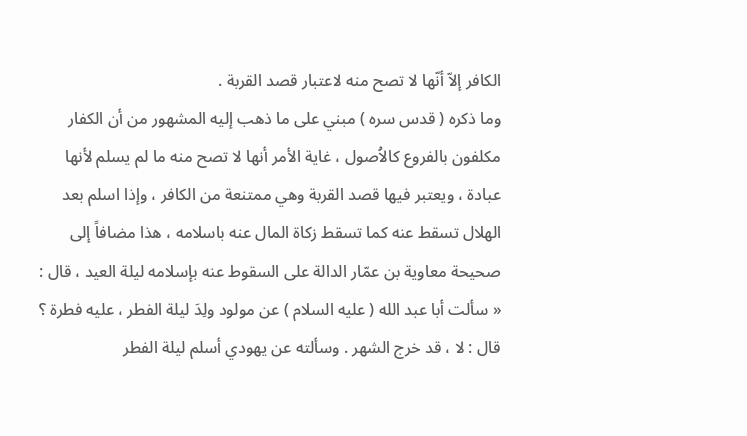الكافر إلاّ أنّها لا تصح منه لاعتبار قصد القربة .
وما ذكره ( قدس سره ) مبني على ما ذهب إليه المشهور من أن الكفار مكلفون بالفروع كالاُصول ، غاية الأمر أنها لا تصح منه ما لم يسلم لأنها عبادة ، ويعتبر فيها قصد القربة وهي ممتنعة من الكافر ، وإذا اسلم بعد الهلال تسقط عنه كما تسقط زكاة المال عنه باسلامه ، هذا مضافاً إلى صحيحة معاوية بن عمّار الدالة على السقوط عنه بإسلامه ليلة العيد ، قال : « سألت أبا عبد الله ( عليه السلام ) عن مولود ولِدَ ليلة الفطر ، عليه فطرة ؟ قال : لا ، قد خرج الشهر . وسألته عن يهودي أسلم ليلة الفطر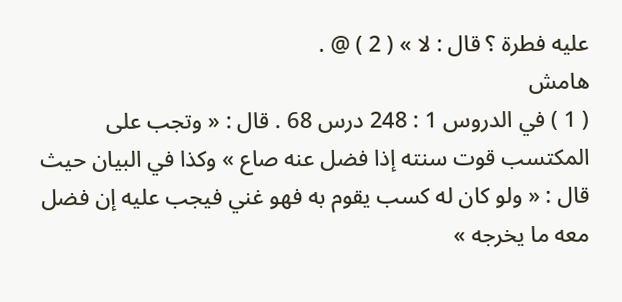عليه فطرة ؟ قال : لا » ( 2 ) @ .
هامش
( 1 ) في الدروس 1 : 248 درس 68 . قال : « وتجب على المكتسب قوت سنته إذا فضل عنه صاع » وكذا في البيان حيث قال : « ولو كان له كسب يقوم به فهو غني فيجب عليه إن فضل معه ما يخرجه »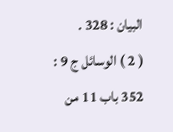البيان : 328 .
( 2 ) الوسائل ج 9 : 352 باب 11 من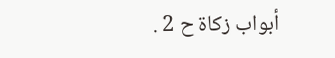أبواب زكاة ح 2 .